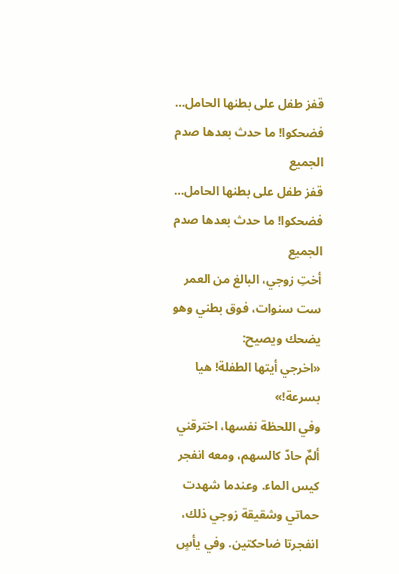قفز طفل على بطنها الحامل… فضحكوا! ما حدث بعدها صدم الجميع
قفز طفل على بطنها الحامل… فضحكوا! ما حدث بعدها صدم الجميع
أختِ زوجي، البالغ من العمر ست سنوات، فوق بطني وهو يضحك ويصيح:
«اخرجي أيتها الطفلة! هيا بسرعة!»
وفي اللحظة نفسها، اخترقني ألمٌ حادّ كالسهم، ومعه انفجر كيس الماء. وعندما شهدت حماتي وشقيقة زوجي ذلك، انفجرتا ضاحكتين. وفي يأسٍ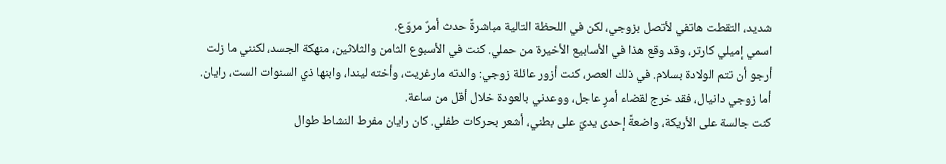شديد، التقطت هاتفي لأتصل بزوجي، لكن في اللحظة التالية مباشرةً حدث أمرٌ مروّع.
اسمي إميلي كارتر، وقد وقع هذا في الأسابيع الأخيرة من حملي. كنت في الأسبوع الثامن والثلاثين، منهكة الجسد، لكنني ما زلت أرجو أن تتم الولادة بسلام. في ذلك العصر، كنت أزور عائلة زوجي: والدته مارغريت، وأخته ليندا، وابنها ذي السنوات الست، رايان. أما زوجي دانيال، فقد خرج لقضاء أمرٍ عاجل، ووعدني بالعودة خلال أقل من ساعة.
كنت جالسة على الأريكة، واضعةً إحدى يديّ على بطني، أشعر بحركات طفلي. كان رايان مفرط النشاط طوال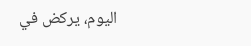اليوم، يركض في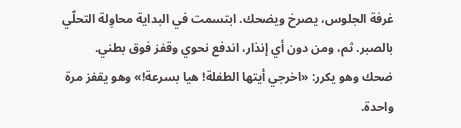غرفة الجلوس، يصرخ ويضحك. ابتسمت في البداية محاوِلة التحلّي بالصبر. ثم، ومن دون أي إنذار، اندفع نحوي وقفز فوق بطني.
ضحك وهو يكرر: «اخرجي أيتها الطفلة! هيا بسرعة!» وهو يقفز مرة واحدة.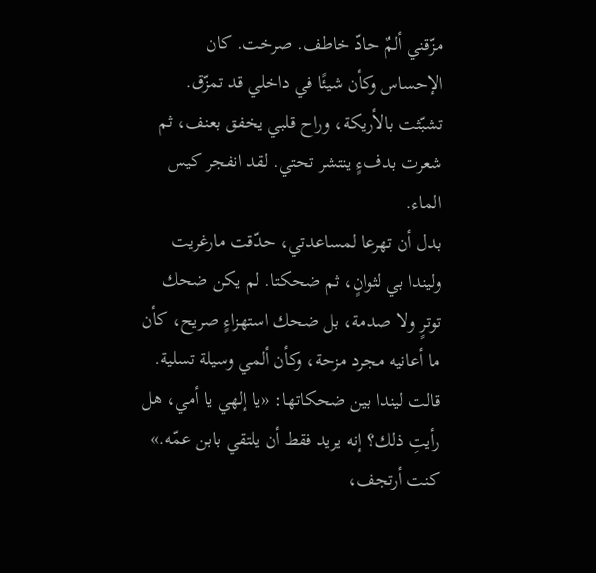مزّقني ألمٌ حادّ خاطف. صرخت. كان الإحساس وكأن شيئًا في داخلي قد تمزّق. تشبّثت بالأريكة، وراح قلبي يخفق بعنف، ثم شعرت بدفءٍ ينتشر تحتي. لقد انفجر كيس الماء.
بدل أن تهرعا لمساعدتي، حدّقت مارغريت وليندا بي لثوانٍ، ثم ضحكتا. لم يكن ضحك توترٍ ولا صدمة، بل ضحك استهزاءٍ صريح، كأن ما أعانيه مجرد مزحة، وكأن ألمي وسيلة تسلية.
قالت ليندا بين ضحكاتها: «يا إلهي يا أمي، هل رأيتِ ذلك؟ إنه يريد فقط أن يلتقي بابن عمّه.»
كنت أرتجف،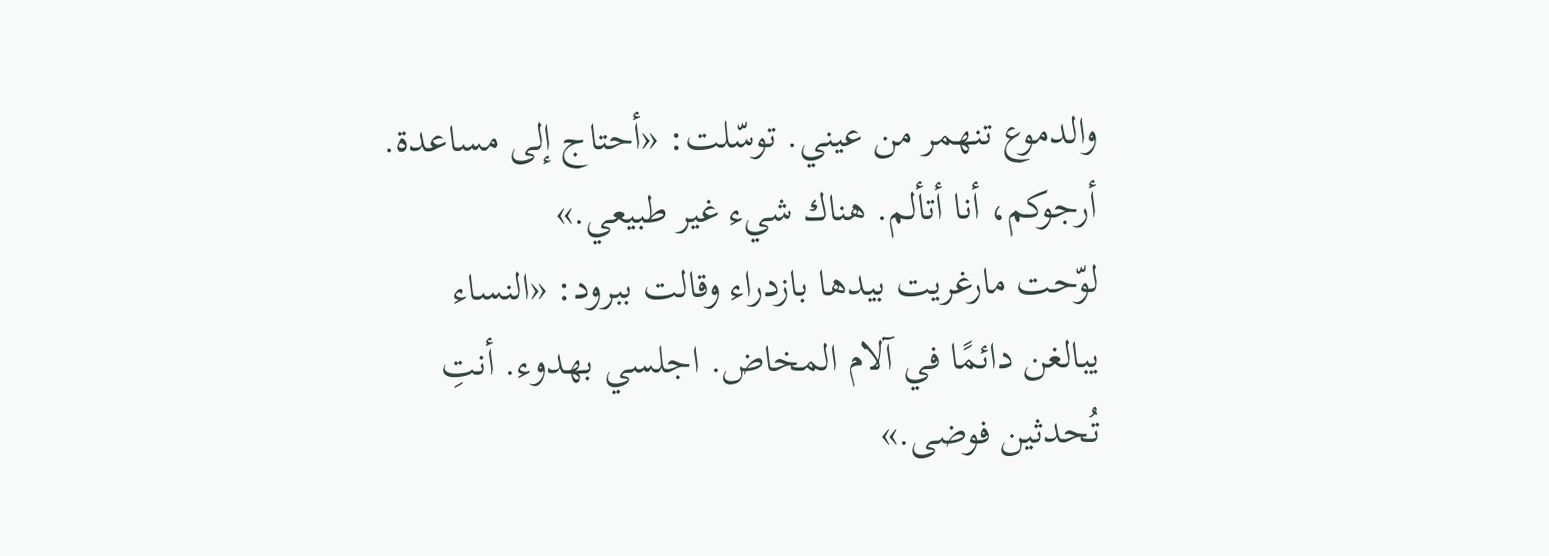والدموع تنهمر من عيني. توسّلت: «أحتاج إلى مساعدة. أرجوكم، أنا أتألم. هناك شيء غير طبيعي.»
لوّحت مارغريت بيدها بازدراء وقالت ببرود: «النساء يبالغن دائمًا في آلام المخاض. اجلسي بهدوء. أنتِ تُحدثين فوضى.»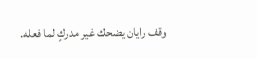وقف رايان يضحك غير مدركٍ لما فعله.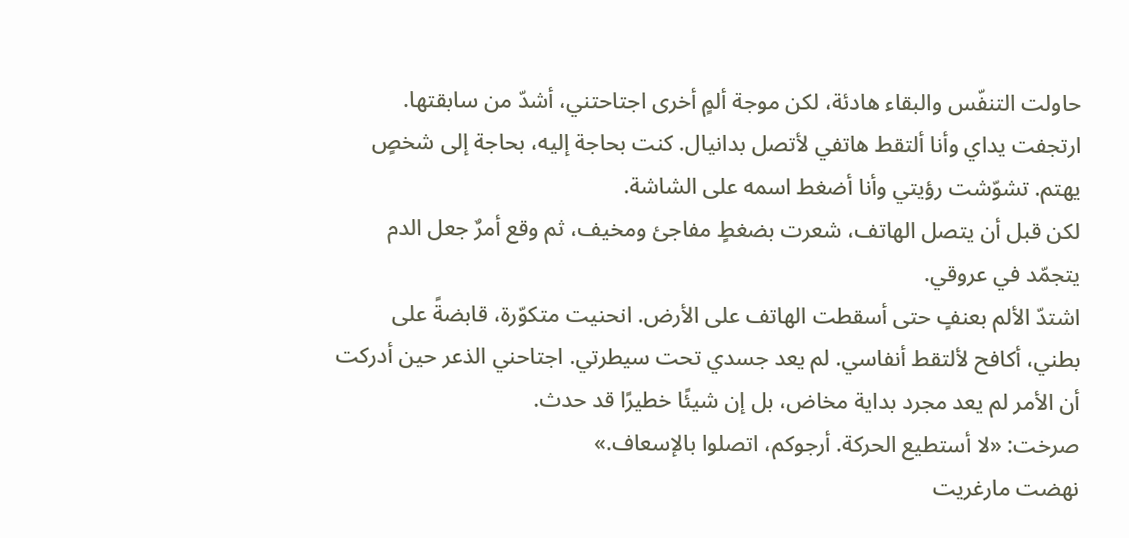حاولت التنفّس والبقاء هادئة، لكن موجة ألمٍ أخرى اجتاحتني، أشدّ من سابقتها.
ارتجفت يداي وأنا ألتقط هاتفي لأتصل بدانيال. كنت بحاجة إليه، بحاجة إلى شخصٍ يهتم. تشوّشت رؤيتي وأنا أضغط اسمه على الشاشة.
لكن قبل أن يتصل الهاتف، شعرت بضغطٍ مفاجئ ومخيف، ثم وقع أمرٌ جعل الدم يتجمّد في عروقي.
اشتدّ الألم بعنفٍ حتى أسقطت الهاتف على الأرض. انحنيت متكوّرة، قابضةً على بطني، أكافح لألتقط أنفاسي. لم يعد جسدي تحت سيطرتي. اجتاحني الذعر حين أدركت أن الأمر لم يعد مجرد بداية مخاض، بل إن شيئًا خطيرًا قد حدث.
صرخت: «لا أستطيع الحركة. أرجوكم، اتصلوا بالإسعاف.»
نهضت مارغريت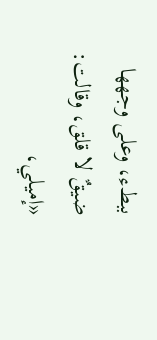ببطء، وعلى وجهها ضيقٌ لا قلق، وقالت: «إميلي،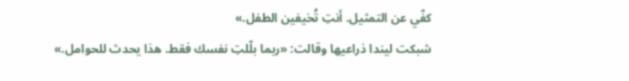كفّي عن التمثيل. أنتِ تُخيفين الطفل.»
شبكت ليندا ذراعيها وقالت: «ربما بلّلتِ نفسك فقط. هذا يحدث للحوامل.»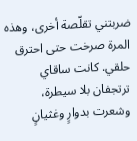ضربتني تقلّصة أخرى، وهذه المرة صرخت حتى احترق حلقي. كانت ساقاي ترتجفان بلا سيطرة، وشعرت بدوارٍ وغثيانٍ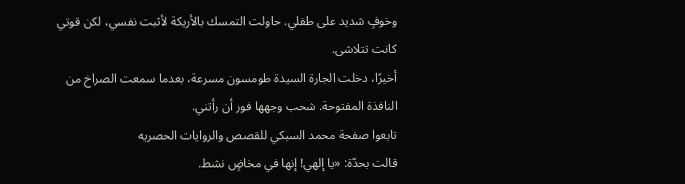وخوفٍ شديد على طفلي. حاولت التمسك بالأريكة لأثبت نفسي، لكن قوتي كانت تتلاشى.
أخيرًا، دخلت الجارة السيدة طومسون مسرعة، بعدما سمعت الصراخ من النافذة المفتوحة. شحب وجهها فور أن رأتني.
تابعوا صفحة محمد السبكي للقصص والروايات الحصريه
قالت بحدّة: «يا إلهي! إنها في مخاضٍ نشط.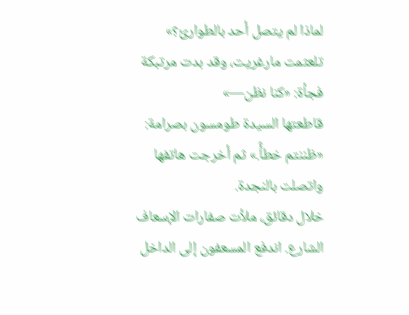لماذا لم يتصل أحد بالطوارئ؟»
تلعثمت مارغريت، وقد بدت مرتبكة فجأة: «كنا نظن—»
قاطعتها السيدة طومسون بصرامة: «ظننتم خطأً.» ثم أخرجت هاتفها واتصلت بالنجدة.
خلال دقائق، ملأت صفارات الإسعاف الشارع. اندفع المسعفون إلى الداخل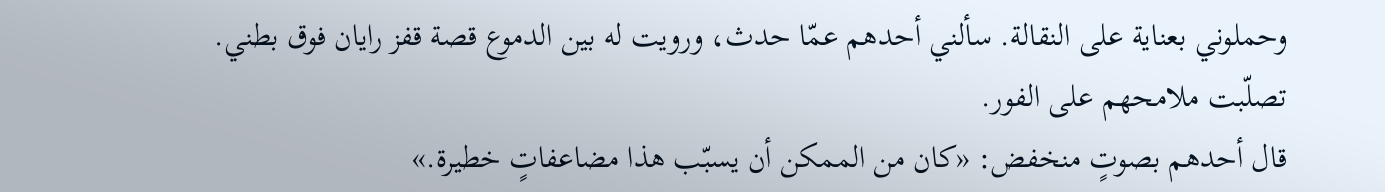وحملوني بعناية على النقالة. سألني أحدهم عمّا حدث، ورويت له بين الدموع قصة قفز رايان فوق بطني. تصلّبت ملامحهم على الفور.
قال أحدهم بصوتٍ منخفض: «كان من الممكن أن يسبّب هذا مضاعفاتٍ خطيرة.»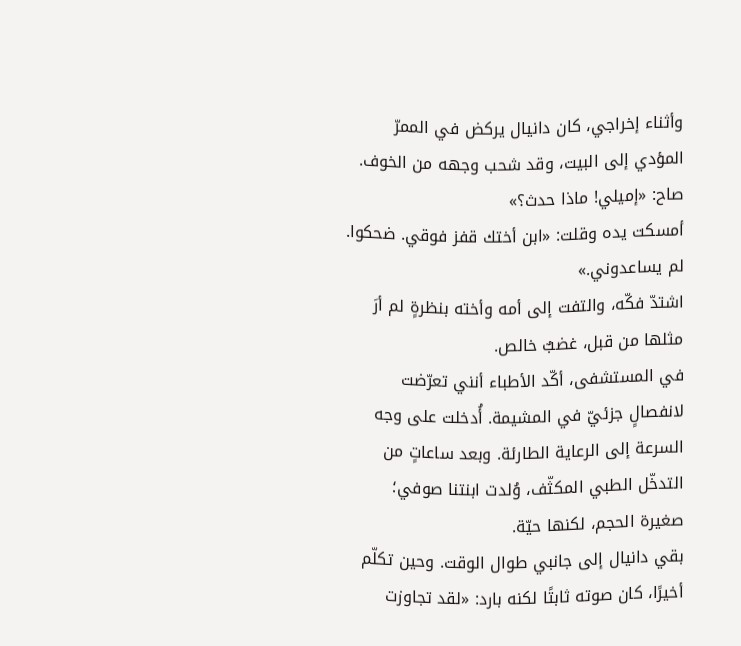وأثناء إخراجي، كان دانيال يركض في الممرّ المؤدي إلى البيت، وقد شحب وجهه من الخوف. صاح: «إميلي! ماذا حدث؟»
أمسكت يده وقلت: «ابن أختك قفز فوقي. ضحكوا. لم يساعدوني.»
اشتدّ فكّه، والتفت إلى أمه وأخته بنظرةٍ لم أرَ مثلها من قبل، غضبٌ خالص.
في المستشفى، أكّد الأطباء أنني تعرّضت لانفصالٍ جزئيّ في المشيمة. أُدخلت على وجه السرعة إلى الرعاية الطارئة. وبعد ساعاتٍ من التدخّل الطبي المكثّف، وُلدت ابنتنا صوفي؛ صغيرة الحجم، لكنها حيّة.
بقي دانيال إلى جانبي طوال الوقت. وحين تكلّم أخيرًا، كان صوته ثابتًا لكنه بارد: «لقد تجاوزت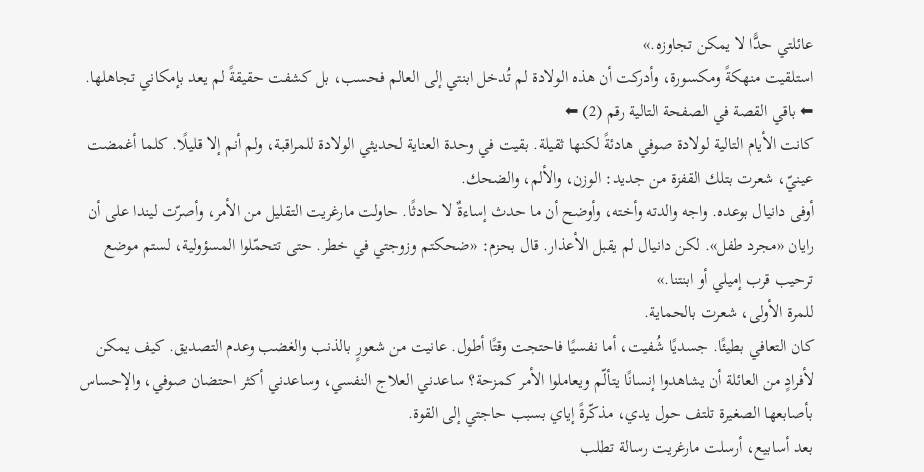عائلتي حدًّا لا يمكن تجاوزه.»
استلقيت منهكةً ومكسورة، وأدركت أن هذه الولادة لم تُدخل ابنتي إلى العالم فحسب، بل كشفت حقيقةً لم يعد بإمكاني تجاهلها.
⬅ باقي القصة في الصفحة التالية رقم (2) ⬅
كانت الأيام التالية لولادة صوفي هادئةً لكنها ثقيلة. بقيت في وحدة العناية لحديثي الولادة للمراقبة، ولم أنم إلا قليلًا. كلما أغمضت عينيّ، شعرت بتلك القفزة من جديد: الوزن، والألم، والضحك.
أوفى دانيال بوعده. واجه والدته وأخته، وأوضح أن ما حدث إساءةٌ لا حادثًا. حاولت مارغريت التقليل من الأمر، وأصرّت ليندا على أن رايان «مجرد طفل». لكن دانيال لم يقبل الأعذار. قال بحزم: «ضحكتم وزوجتي في خطر. حتى تتحمّلوا المسؤولية، لستم موضع ترحيب قرب إميلي أو ابنتنا.»
للمرة الأولى، شعرت بالحماية.
كان التعافي بطيئًا. جسديًا شُفيت، أما نفسيًا فاحتجت وقتًا أطول. عانيت من شعورٍ بالذنب والغضب وعدم التصديق. كيف يمكن لأفرادٍ من العائلة أن يشاهدوا إنسانًا يتألّم ويعاملوا الأمر كمزحة؟ ساعدني العلاج النفسي، وساعدني أكثر احتضان صوفي، والإحساس بأصابعها الصغيرة تلتف حول يدي، مذكّرةً إياي بسبب حاجتي إلى القوة.
بعد أسابيع، أرسلت مارغريت رسالة تطلب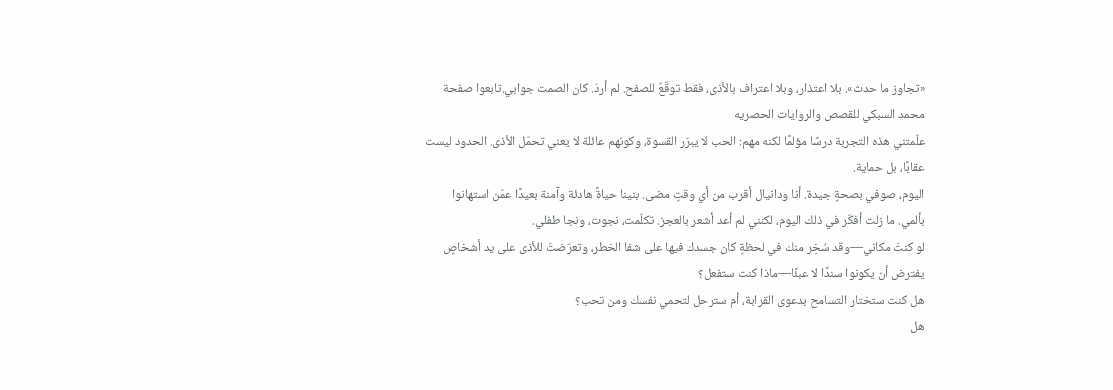«تجاوز ما حدث». بلا اعتذار، وبلا اعتراف بالأذى، فقط توقّعٌ للصفح. لم أردّ. كان الصمت جوابي.تابعوا صفحة محمد السبكي للقصص والروايات الحصريه
علّمتني هذه التجربة درسًا مؤلمًا لكنه مهم: الحب لا يبرّر القسوة، وكونهم عائلة لا يعني تحمّل الأذى. الحدود ليست عقابًا، بل حماية.
اليوم، صوفي بصحةٍ جيدة. أنا ودانيال أقرب من أي وقتٍ مضى. بنينا حياةً هادئة وآمنة بعيدًا عمّن استهانوا بألمي. ما زلت أفكّر في ذلك اليوم، لكنني لم أعد أشعر بالعجز. تكلّمت، نجوت، ونجا طفلي.
لو كنتَ مكاني—وقد سُخِر منك في لحظةٍ كان جسدك فيها على شفا الخطر، وتعرّضتَ للأذى على يد أشخاصٍ يفترض أن يكونوا سندًا لا عبئًا—ماذا كنت ستفعل؟
هل كنت ستختار التسامح بدعوى القرابة، أم سترحل لتحمي نفسك ومن تحب؟
هل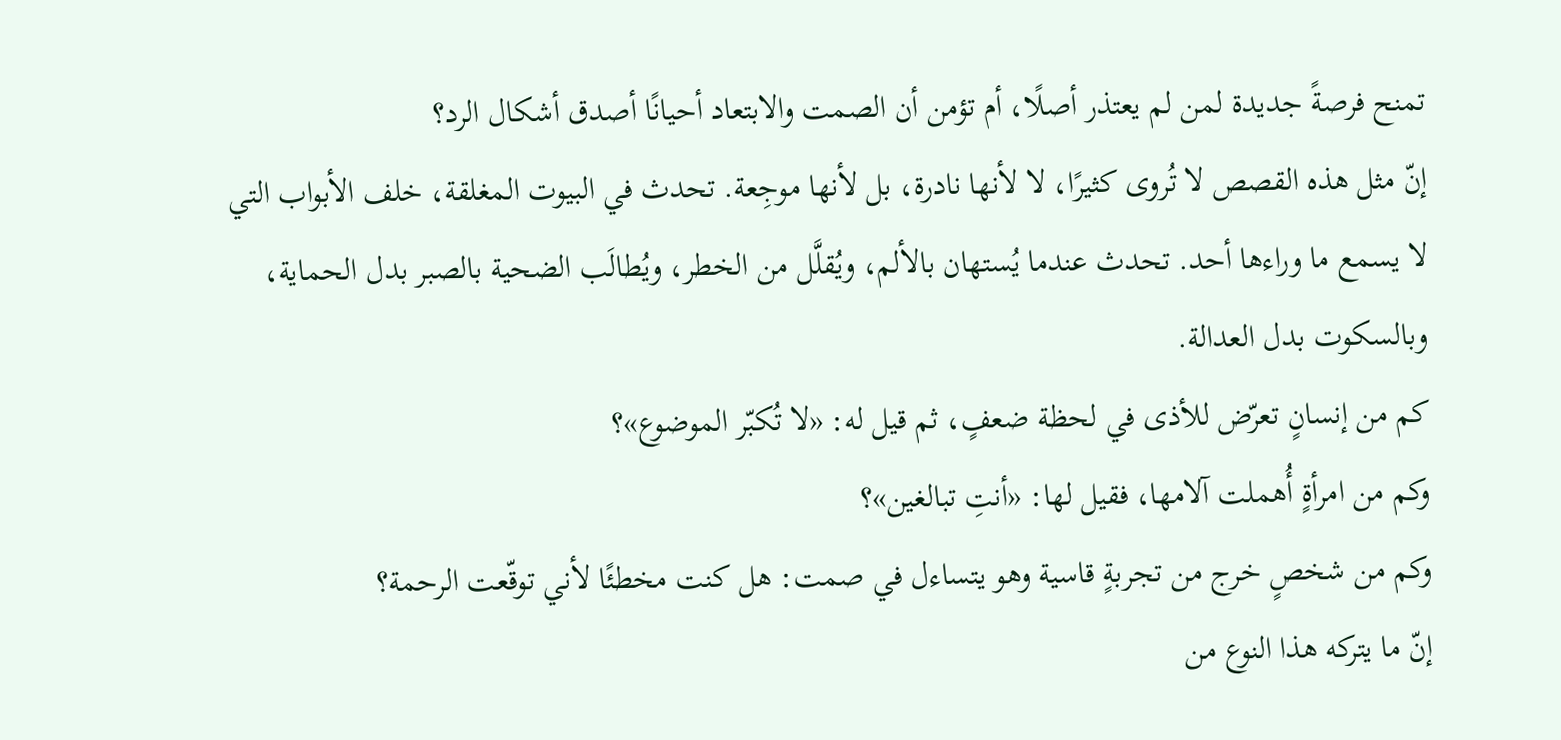تمنح فرصةً جديدة لمن لم يعتذر أصلًا، أم تؤمن أن الصمت والابتعاد أحيانًا أصدق أشكال الرد؟
إنّ مثل هذه القصص لا تُروى كثيرًا، لا لأنها نادرة، بل لأنها موجِعة. تحدث في البيوت المغلقة، خلف الأبواب التي لا يسمع ما وراءها أحد. تحدث عندما يُستهان بالألم، ويُقلَّل من الخطر، ويُطالَب الضحية بالصبر بدل الحماية، وبالسكوت بدل العدالة.
كم من إنسانٍ تعرّض للأذى في لحظة ضعفٍ، ثم قيل له: «لا تُكبّر الموضوع»؟
وكم من امرأةٍ أُهملت آلامها، فقيل لها: «أنتِ تبالغين»؟
وكم من شخصٍ خرج من تجربةٍ قاسية وهو يتساءل في صمت: هل كنت مخطئًا لأني توقّعت الرحمة؟
إنّ ما يتركه هذا النوع من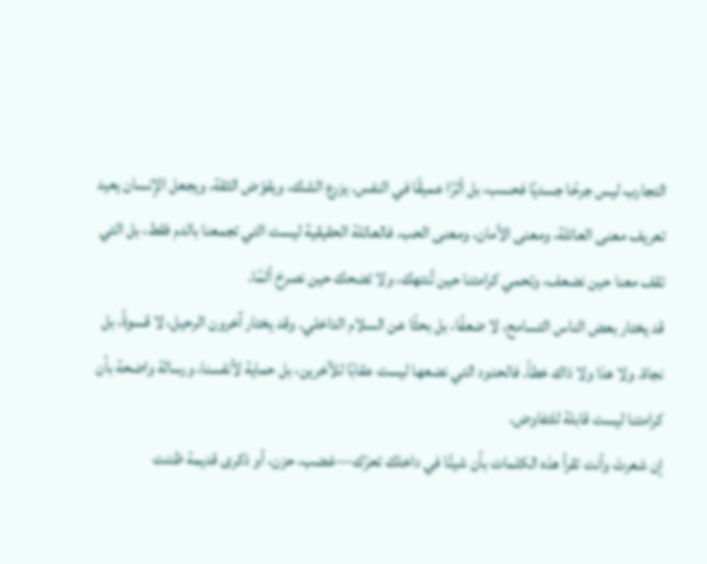التجارب ليس جرحًا جسديًا فحسب، بل أثرًا عميقًا في النفس. يزرع الشك، ويقوّض الثقة، ويجعل الإنسان يعيد تعريف معنى العائلة، ومعنى الأمان، ومعنى الحب. فالعائلة الحقيقية ليست التي تجمعنا بالدم فقط، بل التي تقف معنا حين نضعف، وتحمي كرامتنا حين تُنتهك، ولا تضحك حين نصرخ ألمًا.
قد يختار بعض الناس التسامح، لا ضعفًا، بل بحثًا عن السلام الداخلي. وقد يختار آخرون الرحيل، لا قسوةً، بل نجاة. ولا هذا ولا ذاك خطأ. فالحدود التي نضعها ليست عقابًا للآخرين، بل حماية لأنفسنا، ورسالة واضحة بأن كرامتنا ليست قابلة للتفاوض.
إن شعرتَ وأنت تقرأ هذه الكلمات بأن شيئًا في داخلك تحرّك—غضب، حزن، أو ذكرى قديمة ظننت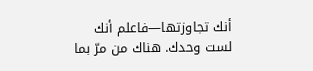أنك تجاوزتها—فاعلم أنك لست وحدك. هناك من مرّ بما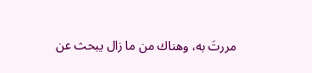مررتَ به، وهناك من ما زال يبحث عن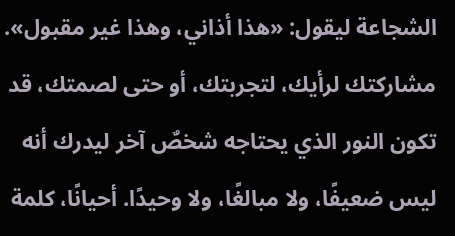الشجاعة ليقول: «هذا أذاني، وهذا غير مقبول».
مشاركتك لرأيك، لتجربتك، أو حتى لصمتك، قد تكون النور الذي يحتاجه شخصٌ آخر ليدرك أنه ليس ضعيفًا، ولا مبالغًا، ولا وحيدًا. أحيانًا، كلمة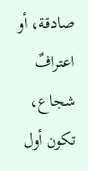صادقة، أو اعترافٌ شجاع، تكون أول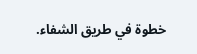خطوة في طريق الشفاء.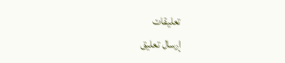تعليقات
إرسال تعليق